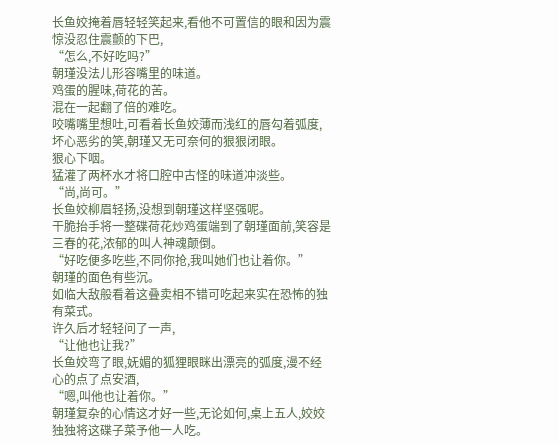长鱼姣掩着唇轻轻笑起来,看他不可置信的眼和因为震惊没忍住震颤的下巴,
“怎么,不好吃吗?”
朝瑾没法儿形容嘴里的味道。
鸡蛋的腥味,荷花的苦。
混在一起翻了倍的难吃。
咬嘴嘴里想吐,可看着长鱼姣薄而浅红的唇勾着弧度,坏心恶劣的笑,朝瑾又无可奈何的狠狠闭眼。
狠心下咽。
猛灌了两杯水才将口腔中古怪的味道冲淡些。
“尚,尚可。”
长鱼姣柳眉轻扬,没想到朝瑾这样坚强呢。
干脆抬手将一整碟荷花炒鸡蛋端到了朝瑾面前,笑容是三春的花,浓郁的叫人神魂颠倒。
“好吃便多吃些,不同你抢,我叫她们也让着你。”
朝瑾的面色有些沉。
如临大敌般看着这叠卖相不错可吃起来实在恐怖的独有菜式。
许久后才轻轻问了一声,
“让他也让我?”
长鱼姣弯了眼,妩媚的狐狸眼眯出漂亮的弧度,漫不经心的点了点安酒,
“嗯,叫他也让着你。”
朝瑾复杂的心情这才好一些,无论如何,桌上五人,姣姣独独将这碟子菜予他一人吃。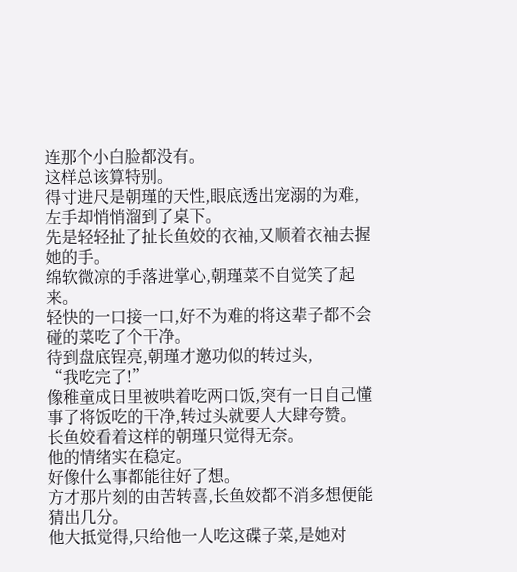连那个小白脸都没有。
这样总该算特别。
得寸进尺是朝瑾的天性,眼底透出宠溺的为难,左手却悄悄溜到了桌下。
先是轻轻扯了扯长鱼姣的衣袖,又顺着衣袖去握她的手。
绵软微凉的手落进掌心,朝瑾菜不自觉笑了起来。
轻快的一口接一口,好不为难的将这辈子都不会碰的菜吃了个干净。
待到盘底锃亮,朝瑾才邀功似的转过头,
“我吃完了!”
像稚童成日里被哄着吃两口饭,突有一日自己懂事了将饭吃的干净,转过头就要人大肆夸赞。
长鱼姣看着这样的朝瑾只觉得无奈。
他的情绪实在稳定。
好像什么事都能往好了想。
方才那片刻的由苦转喜,长鱼姣都不消多想便能猜出几分。
他大抵觉得,只给他一人吃这碟子菜,是她对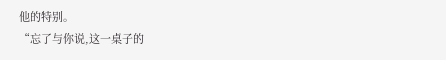他的特别。
“忘了与你说,这一桌子的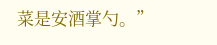菜是安酒掌勺。”